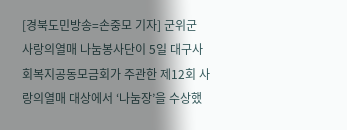[경북도민방송=손중모 기자] 군위군 사랑의열매 나눔봉사단이 5일 대구사회복지공동모금회가 주관한 제12회 사랑의열매 대상에서 ‘나눔장’을 수상했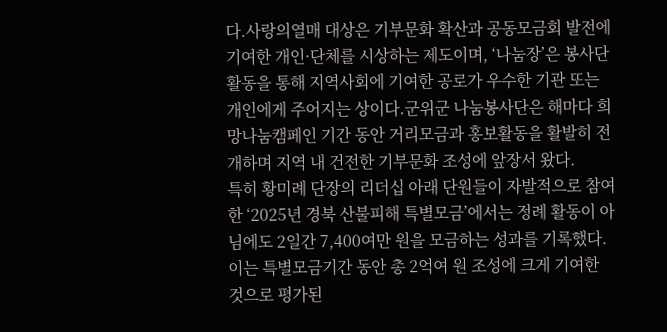다.사랑의열매 대상은 기부문화 확산과 공동모금회 발전에 기여한 개인·단체를 시상하는 제도이며, ‘나눔장’은 봉사단 활동을 통해 지역사회에 기여한 공로가 우수한 기관 또는 개인에게 주어지는 상이다.군위군 나눔봉사단은 해마다 희망나눔캠페인 기간 동안 거리모금과 홍보활동을 활발히 전개하며 지역 내 건전한 기부문화 조성에 앞장서 왔다.
특히 황미례 단장의 리더십 아래 단원들이 자발적으로 참여한 ‘2025년 경북 산불피해 특별모금’에서는 정례 활동이 아님에도 2일간 7,400여만 원을 모금하는 성과를 기록했다.
이는 특별모금기간 동안 총 2억여 원 조성에 크게 기여한 것으로 평가된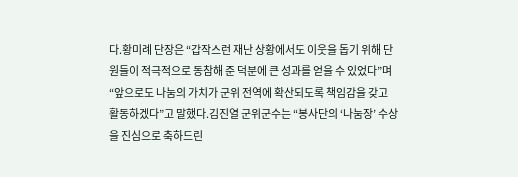다.황미례 단장은 “갑작스런 재난 상황에서도 이웃을 돕기 위해 단원들이 적극적으로 동참해 준 덕분에 큰 성과를 얻을 수 있었다”며 “앞으로도 나눔의 가치가 군위 전역에 확산되도록 책임감을 갖고 활동하겠다”고 말했다.김진열 군위군수는 “봉사단의 ‘나눔장’ 수상을 진심으로 축하드린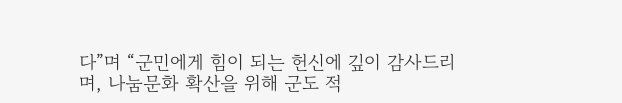다”며 “군민에게 힘이 되는 헌신에 깊이 감사드리며, 나눔문화 확산을 위해 군도 적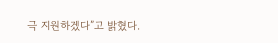극 지원하겠다”고 밝혔다.